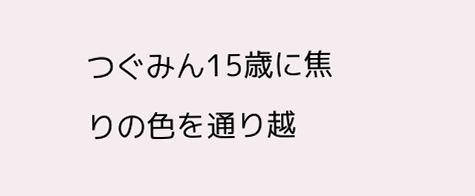つぐみん15歳に焦りの色を通り越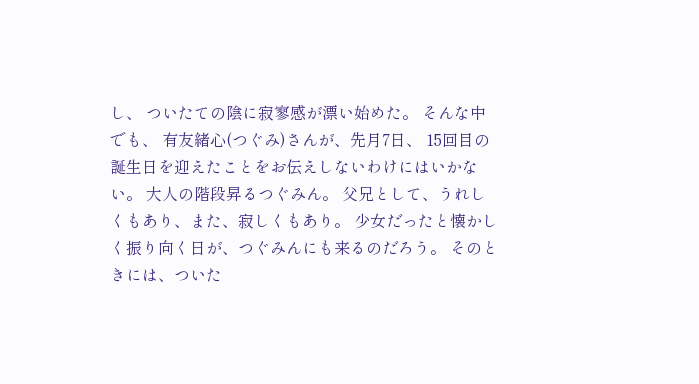し、 ついたての陰に寂寥感が漂い始めた。 そんな中でも、 有友緒心(つぐみ)さんが、先月7日、 15回目の誕生日を迎えたことをお伝えしないわけにはいかない。 大人の階段昇るつぐみん。 父兄として、うれしくもあり、また、寂しくもあり。 少女だったと懐かしく振り向く日が、つぐみんにも来るのだろう。 そのときには、ついた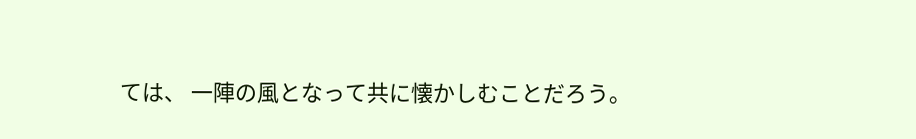ては、 一陣の風となって共に懐かしむことだろう。